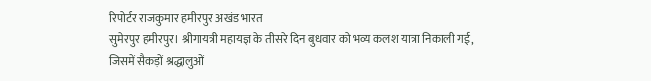रिपोर्टर राजकुमार हमीरपुर अखंड भारत
सुमेरपुर हमीरपुर। श्रीगायत्री महायज्ञ के तीसरे दिन बुधवार को भव्य कलश यात्रा निकाली गई, जिसमें सैकड़ों श्रद्धालुओं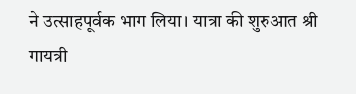ने उत्साहपूर्वक भाग लिया। यात्रा की शुरुआत श्री गायत्री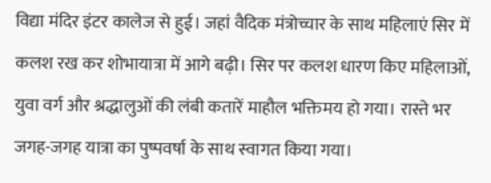विद्या मंदिर इंटर कालेज से हुई। जहां वैदिक मंत्रोच्चार के साथ महिलाएं सिर में कलश रख कर शोभायात्रा में आगे बढ़ी। सिर पर कलश धारण किए महिलाओं, युवा वर्ग और श्रद्धालुओं की लंबी कतारें माहौल भक्तिमय हो गया। रास्ते भर जगह-जगह यात्रा का पुष्पवर्षा के साथ स्वागत किया गया।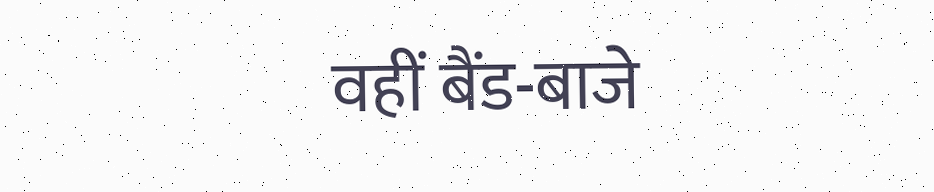वहीं बैंड-बाजे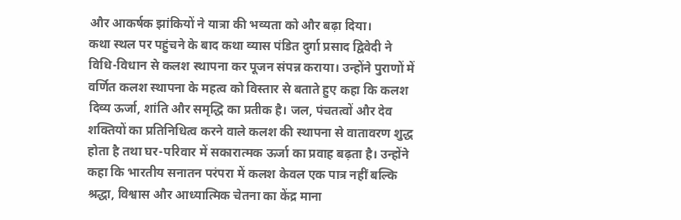और आकर्षक झांकियों ने यात्रा की भव्यता को और बढ़ा दिया।
कथा स्थल पर पहुंचने के बाद कथा व्यास पंडित दुर्गा प्रसाद द्विवेदी ने विधि-विधान से कलश स्थापना कर पूजन संपन्न कराया। उन्होंने पुराणों में वर्णित कलश स्थापना के महत्व को विस्तार से बताते हुए कहा कि कलश दिव्य ऊर्जा, शांति और समृद्धि का प्रतीक है। जल, पंचतत्वों और देव शक्तियों का प्रतिनिधित्व करने वाले कलश की स्थापना से वातावरण शुद्ध होता है तथा घर-परिवार में सकारात्मक ऊर्जा का प्रवाह बढ़ता है। उन्होंने कहा कि भारतीय सनातन परंपरा में कलश केवल एक पात्र नहीं बल्कि श्रद्धा, विश्वास और आध्यात्मिक चेतना का केंद्र माना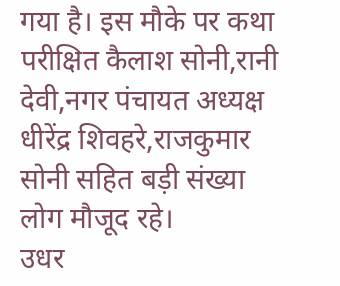गया है। इस मौके पर कथा परीक्षित कैलाश सोनी,रानी देवी,नगर पंचायत अध्यक्ष धीरेंद्र शिवहरे,राजकुमार सोनी सहित बड़ी संख्या लोग मौजूद रहे।
उधर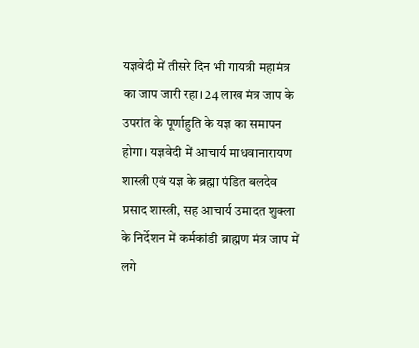यज्ञवेदी में तीसरे दिन भी गायत्री महामंत्र का जाप जारी रहा। 24 लाख मंत्र जाप के उपरांत के पूर्णाहुति के यज्ञ का समापन होगा। यज्ञवेदी में आचार्य माधवानारायण शास्त्री एवं यज्ञ के ब्रह्मा पंडित बलदेव प्रसाद शास्त्री, सह आचार्य उमादत शुक्ला के निर्देशन में कर्मकांडी ब्राह्मण मंत्र जाप में लगे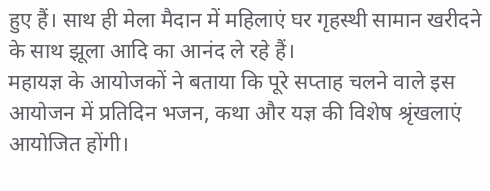हुए हैं। साथ ही मेला मैदान में महिलाएं घर गृहस्थी सामान खरीदने के साथ झूला आदि का आनंद ले रहे हैं।
महायज्ञ के आयोजकों ने बताया कि पूरे सप्ताह चलने वाले इस आयोजन में प्रतिदिन भजन, कथा और यज्ञ की विशेष श्रृंखलाएं आयोजित होंगी।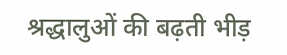श्रद्धालुओं की बढ़ती भीड़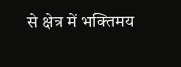से क्षेत्र में भक्तिमय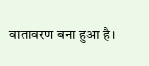वातावरण बना हुआ है।